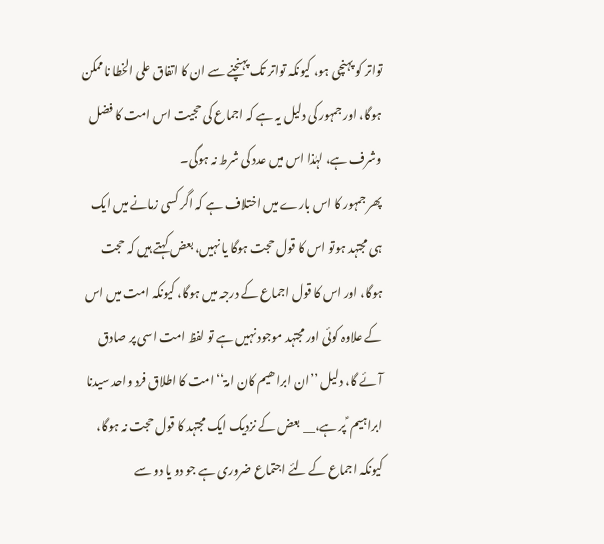تواتر کو پہنچی ہو، کیونکہ تواتر تک پہنچنے سے ان کا اتفاق علی الخطا ناممکن ہوگا، اور جمہور کی دلیل یہ ہے کہ اجماع کی حجیت اس امت کا فضل وشرف ہے، لہٰذا اس میں عدد کی شرط نہ ہوگی۔
پھر جمہور کا اس بارے میں اختلاف ہے کہ اگر کسی زمانے میں ایک ہی مجتہد ہوتو اس کا قول حجت ہوگا یا نہیں، بعض کہتے ہیں کہ حجت ہوگا، اور اس کا قول اجماع کے درجہ میں ہوگا، کیونکہ امت میں اس کے علاوہ کوئی اور مجتہد موجود نہیں ہے تو لفظ امت اسی پر صادق آئے گا، دلیل ’’ان ابراھیم کان امۃ‘‘ امت کا اطلاق فرد واحد سیدنا ابراہیم ؑ پر ہے،__ بعض کے نزدیک ایک مجتہد کا قول حجت نہ ہوگا، کیونکہ اجماع کے لئے اجتماع ضروری ہے جو دو یا دو سے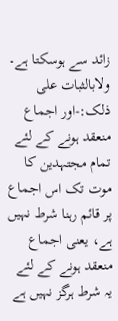زائد سے ہوسکتا ہے۔
ولابالثبات علی ذلک:-اور اجماع منعقد ہونے کے لئے تمام مجتہدین کا موت تک اس اجماع پر قائم رہنا شرط نہیں ہے، یعنی اجماع منعقد ہونے کے لئے یہ شرط ہرگز نہیں ہے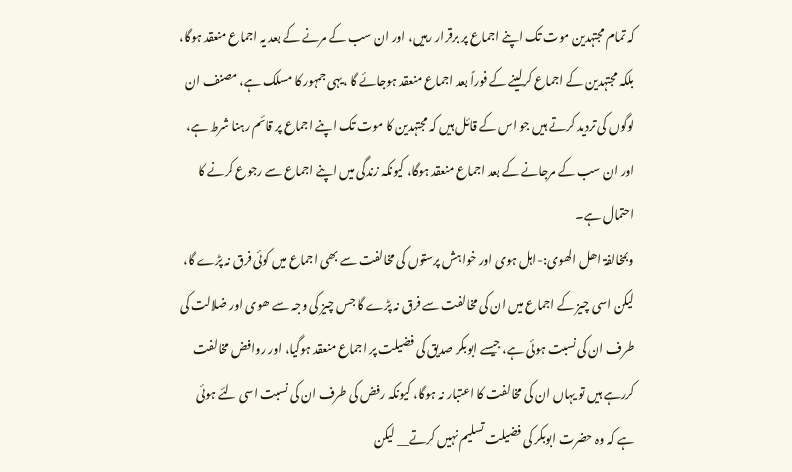کہ تمام مجتہدین موت تک اپنے اجماع پر برقرار رہیں، اور ان سب کے مرنے کے بعد یہ اجماع منعقد ہوگا، بلکہ مجتہدین کے اجماع کرلینے کے فوراً بعد اجماع منعقد ہوجائے گا ،یہی جمہور کا مسلک ہے، مصنف ان لوگوں کی تردید کرتے ہیں جو اس کے قائل ہیں کہ مجتہدین کا موت تک اپنے اجماع پر قائم رہنا شرط ہے، اور ان سب کے مرجانے کے بعد اجماع منعقد ہوگا، کیونکہ زندگی میں اپنے اجماع سے رجوع کرنے کا احتمال ہے۔
وبمخالفۃ اھل الھوی:-اہل ہوی اور خواہش پرستوں کی مخالفت سے بھی اجماع میں کوئی فرق نہ پڑے گا، لیکن اسی چیز کے اجماع میں ان کی مخالفت سے فرق نہ پڑے گا جس چیز کی وجہ سے ھوی اور ضلالت کی طرف ان کی نسبت ہوئی ہے، جیسے ابوبکر صدیق کی فضیلت پر اجماع منعقد ہوگیا، اور روافض مخالفت کررہے ہیں تو یہاں ان کی مخالفت کا اعتبار نہ ہوگا، کیونکہ رفض کی طرف ان کی نسبت اسی لئے ہوئی ہے کہ وہ حضرت ابوبکر کی فضیلت تسلیم نہیں کرتے__ لیکن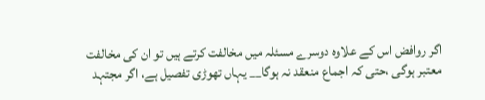اگر روافض اس کے علاوہ دوسرے مسئلہ میں مخالفت کرتے ہیں تو ان کی مخالفت معتبر ہوگی ،حتی کہ اجماع منعقد نہ ہوگا__ یہاں تھوڑی تفصیل ہے، اگر مجتہد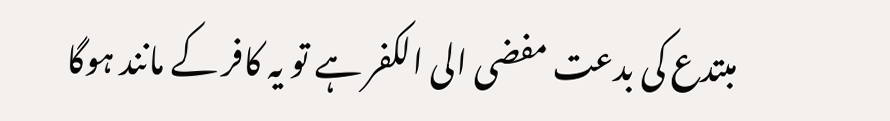مبتدع کی بدعت مفضی الی الکفر ہے تو یہ کافر کے مانند ہوگا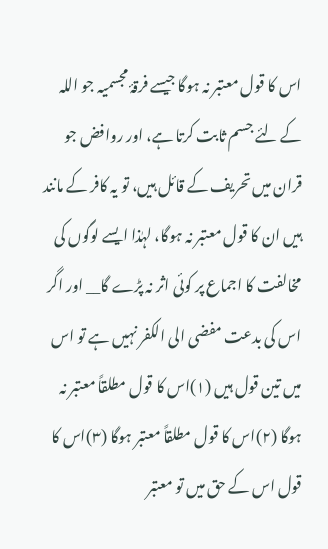اس کا قول معتبر نہ ہوگا جیسے فرقۂ مجسمیہ جو اللہ کے لئے جسم ثابت کرتا ہے، اور روافض جو قران میں تحریف کے قائل ہیں، تو یہ کافر کے مانند ہیں ان کا قول معتبر نہ ہوگا، لہٰذا ایسے لوگوں کی مخالفت کا اجماع پر کوئی اثر نہ پڑے گا__ اور اگر اس کی بدعت مفضی الی الکفر نہیں ہے تو اس میں تین قول ہیں (۱)اس کا قول مطلقاً معتبر نہ ہوگا (۲)اس کا قول مطلقاً معتبر ہوگا (۳)اس کا قول اس کے حق میں تو معتبر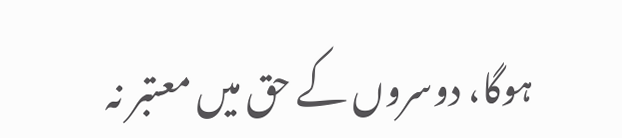ہوگا، دوسروں کے حق میں معتبر نہ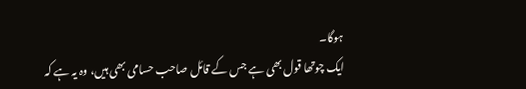ہوگا۔
ایک چوتھا قول بھی ہے جس کے قائل صاحب حسامی بھی ہیں، وہ یہ ہے کہ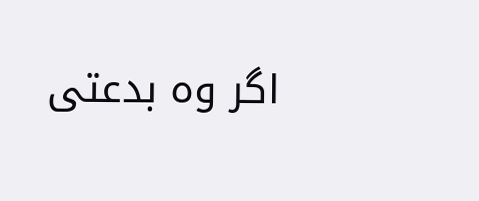اگر وہ بدعتی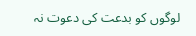لوگوں کو بدعت کی دعوت نہ